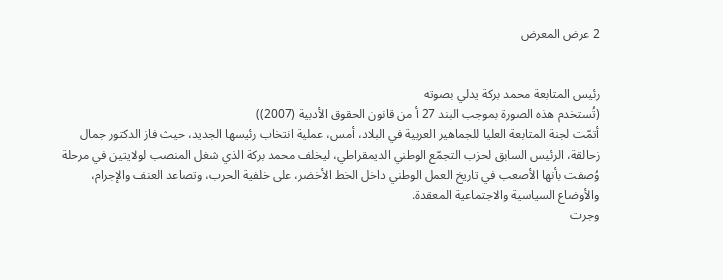2 عرض المعرض


رئيس المتابعة محمد بركة يدلي بصوته
(تُستخدم هذه الصورة بموجب البند 27 أ من قانون الحقوق الأدبية (2007))
أتمّت لجنة المتابعة العليا للجماهير العربية في البلاد، أمس، عملية انتخاب رئيسها الجديد، حيث فاز الدكتور جمال زحالقة، الرئيس السابق لحزب التجمّع الوطني الديمقراطي، ليخلف محمد بركة الذي شغل المنصب لولايتين في مرحلة وُصفت بأنها الأصعب في تاريخ العمل الوطني داخل الخط الأخضر، على خلفية الحرب، وتصاعد العنف والإجرام، والأوضاع السياسية والاجتماعية المعقدة.
وجرت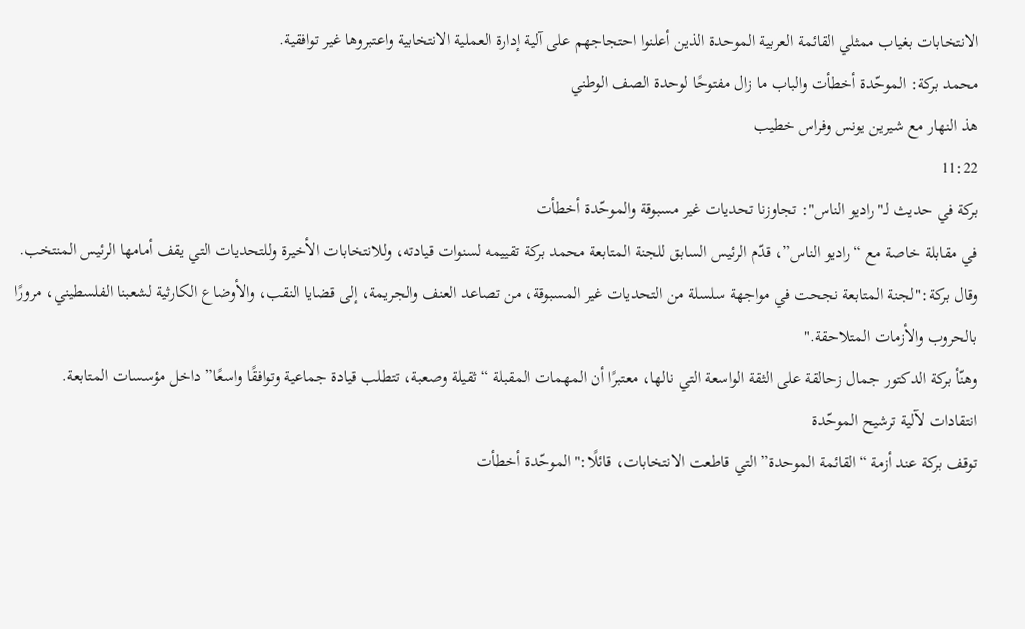الانتخابات بغياب ممثلي القائمة العربية الموحدة الذين أعلنوا احتجاجهم على آلية إدارة العملية الانتخابية واعتبروها غير توافقية.
محمد بركة: الموحّدة أخطأت والباب ما زال مفتوحًا لوحدة الصف الوطني
هذ النهار مع شيرين يونس وفراس خطيب
11:22
بركة في حديث لـ"راديو الناس": تجاوزنا تحديات غير مسبوقة والموحّدة أخطأت
في مقابلة خاصة مع “راديو الناس”، قدّم الرئيس السابق للجنة المتابعة محمد بركة تقييمه لسنوات قيادته، وللانتخابات الأخيرة وللتحديات التي يقف أمامها الرئيس المنتخب.
وقال بركة:"لجنة المتابعة نجحت في مواجهة سلسلة من التحديات غير المسبوقة، من تصاعد العنف والجريمة، إلى قضايا النقب، والأوضاع الكارثية لشعبنا الفلسطيني، مرورًا بالحروب والأزمات المتلاحقة."
وهنّأ بركة الدكتور جمال زحالقة على الثقة الواسعة التي نالها، معتبرًا أن المهمات المقبلة “ثقيلة وصعبة، تتطلب قيادة جماعية وتوافقًا واسعًا” داخل مؤسسات المتابعة.
انتقادات لآلية ترشيح الموحّدة
توقف بركة عند أزمة “القائمة الموحدة” التي قاطعت الانتخابات، قائلًا:"الموحّدة أخطأت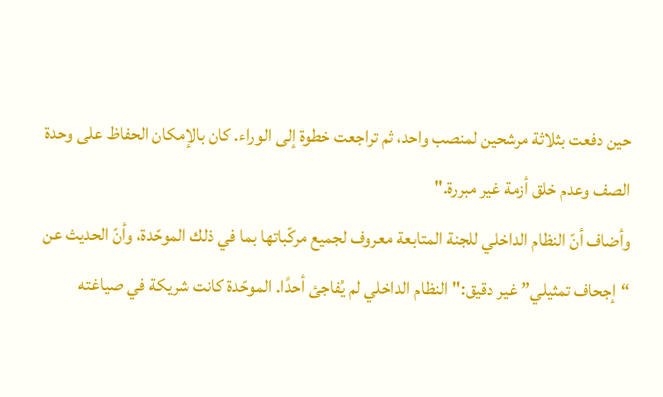حين دفعت بثلاثة مرشحين لمنصب واحد، ثم تراجعت خطوة إلى الوراء. كان بالإمكان الحفاظ على وحدة الصف وعدم خلق أزمة غير مبررة."
وأضاف أنّ النظام الداخلي للجنة المتابعة معروف لجميع مركّباتها بما في ذلك الموحّدة، وأنّ الحديث عن “إجحاف تمثيلي” غير دقيق:"النظام الداخلي لم يُفاجئ أحدًا. الموحّدة كانت شريكة في صياغته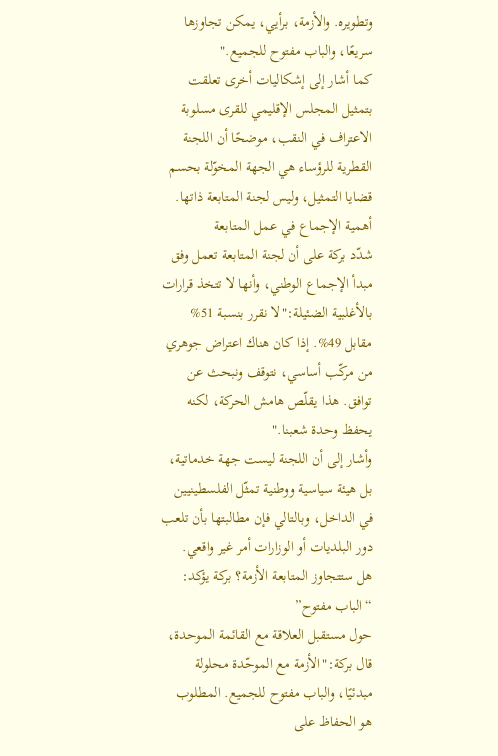وتطويره. والأزمة، برأيي، يمكن تجاوزها سريعًا، والباب مفتوح للجميع."
كما أشار إلى إشكاليات أخرى تعلقت بتمثيل المجلس الإقليمي للقرى مسلوبة الاعتراف في النقب، موضحًا أن اللجنة القطرية للرؤساء هي الجهة المخوّلة بحسم قضايا التمثيل، وليس لجنة المتابعة ذاتها.
أهمية الإجماع في عمل المتابعة
شدّد بركة على أن لجنة المتابعة تعمل وفق مبدأ الإجماع الوطني، وأنها لا تتخذ قرارات بالأغلبية الضئيلة:"لا نقرر بنسبة 51% مقابل 49%. إذا كان هناك اعتراض جوهري من مركّب أساسي، نتوقف ونبحث عن توافق. هذا يقلّص هامش الحركة، لكنه يحفظ وحدة شعبنا."
وأشار إلى أن اللجنة ليست جهة خدماتية، بل هيئة سياسية ووطنية تمثّل الفلسطينيين في الداخل، وبالتالي فإن مطالبتها بأن تلعب دور البلديات أو الوزارات أمر غير واقعي.
هل ستتجاوز المتابعة الأزمة؟ بركة يؤكد: “الباب مفتوح”
حول مستقبل العلاقة مع القائمة الموحدة، قال بركة:"الأزمة مع الموحّدة محلولة مبدئيًا، والباب مفتوح للجميع. المطلوب هو الحفاظ على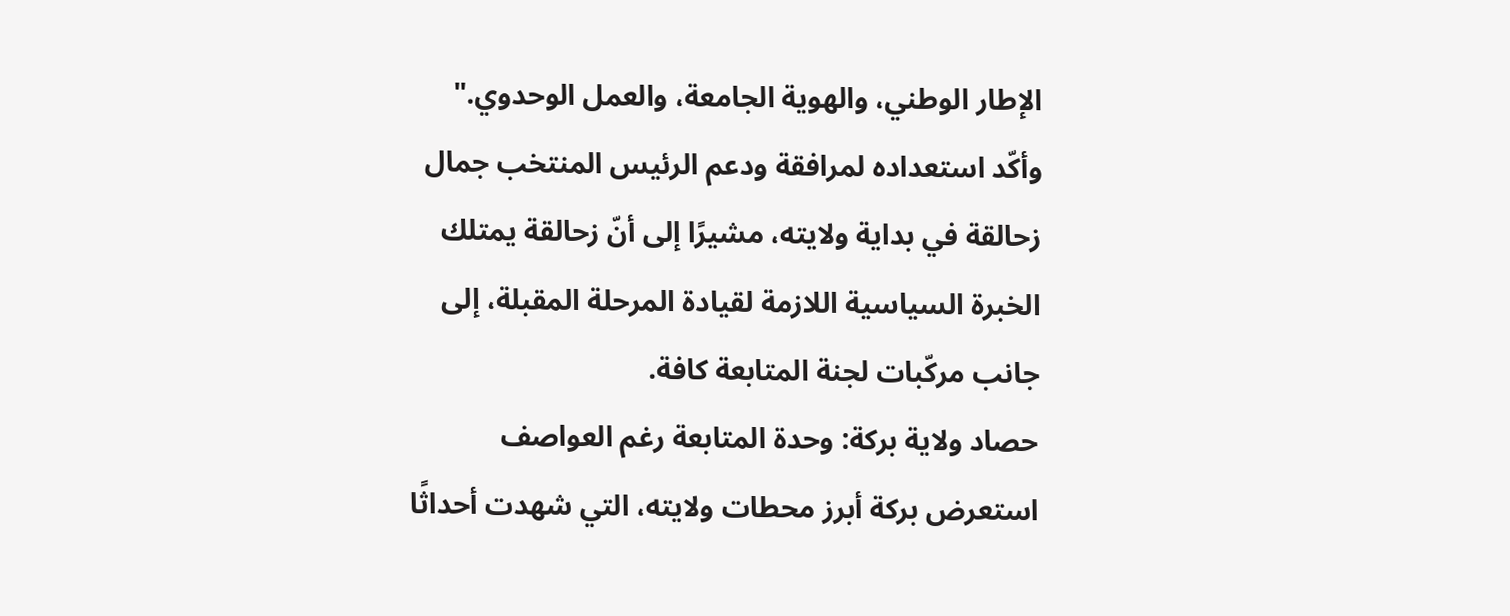الإطار الوطني، والهوية الجامعة، والعمل الوحدوي."
وأكّد استعداده لمرافقة ودعم الرئيس المنتخب جمال زحالقة في بداية ولايته، مشيرًا إلى أنّ زحالقة يمتلك الخبرة السياسية اللازمة لقيادة المرحلة المقبلة، إلى جانب مركّبات لجنة المتابعة كافة.
حصاد ولاية بركة: وحدة المتابعة رغم العواصف
استعرض بركة أبرز محطات ولايته، التي شهدت أحداثًا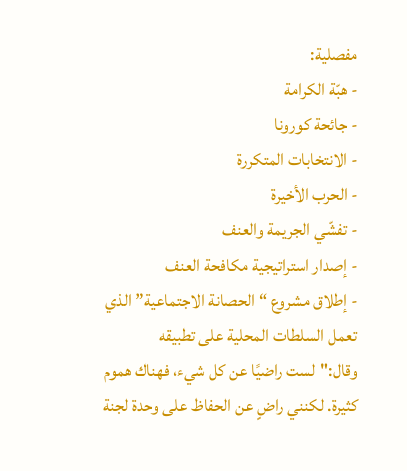مفصلية:
- هبّة الكرامة
- جائحة كورونا
- الانتخابات المتكررة
- الحرب الأخيرة
- تفشّي الجريمة والعنف
- إصدار استراتيجية مكافحة العنف
- إطلاق مشروع “الحصانة الاجتماعية” الذي تعمل السلطات المحلية على تطبيقه
وقال:"لست راضيًا عن كل شيء، فهناك هموم كثيرة. لكنني راضٍ عن الحفاظ على وحدة لجنة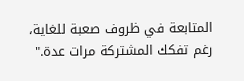المتابعة في ظروف صعبة للغاية، رغم تفكك المشتركة مرات عدة."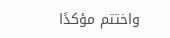واختتم مؤكدًا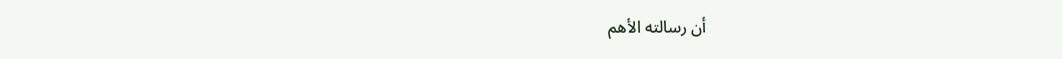أن رسالته الأهم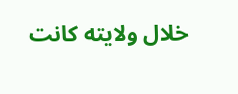خلال ولايته كانت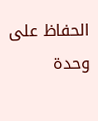الحفاظ على وحدة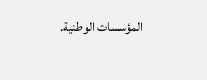المؤسسات الوطنية.